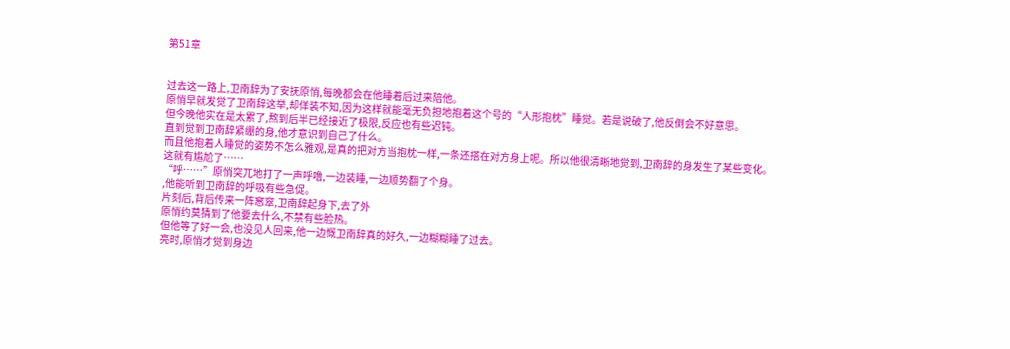第51章


过去这一路上,卫南辞为了安抚原悄,每晚都会在他睡着后过来陪他。
原悄早就发觉了卫南辞这举,却佯装不知,因为这样就能毫无负担地抱着这个号的“人形抱枕”睡觉。若是说破了,他反倒会不好意思。
但今晚他实在是太累了,熬到后半已经接近了极限,反应也有些迟钝。
直到觉到卫南辞紧绷的身,他才意识到自己了什么。
而且他抱着人睡觉的姿势不怎么雅观,是真的把对方当抱枕一样,一条还搭在对方身上呢。所以他很清晰地觉到,卫南辞的身发生了某些变化。
这就有尴尬了……
“呼……”原悄突兀地打了一声呼噜,一边装睡,一边顺势翻了个身。
,他能听到卫南辞的呼吸有些急促。
片刻后,背后传来一阵窸窣,卫南辞起身下,去了外
原悄约莫猜到了他要去什么,不禁有些脸热。
但他等了好一会,也没见人回来,他一边慨卫南辞真的好久,一边糊糊睡了过去。
亮时,原悄才觉到身边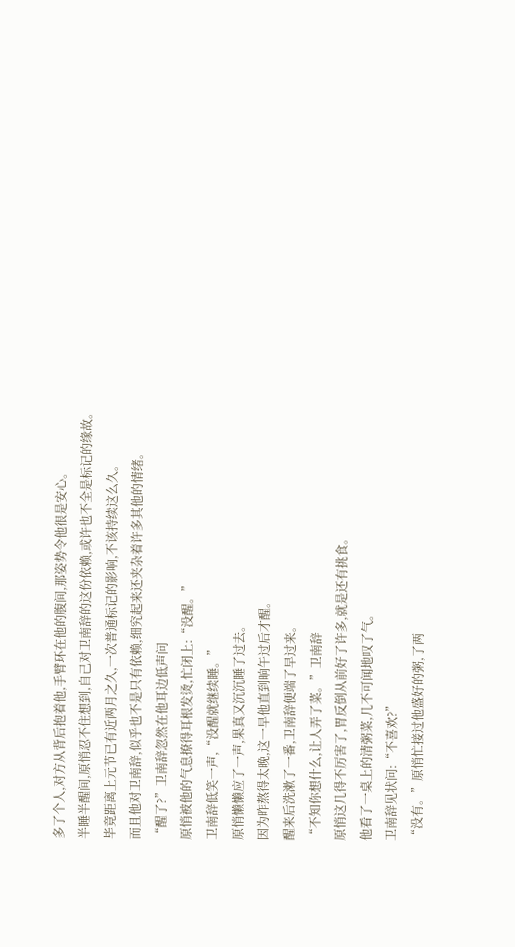多了个人,对方从背后抱着他,手臂环在他的腹间,那姿势令他很是安心。
半睡半醒间,原悄忍不住想到,自己对卫南辞的这份依赖,或许也不全是标记的缘故。
毕竟距离上元节已有近两月之久,一次普通标记的影响,不该持续这么久。
而且他对卫南辞,似乎也不是只有依赖,细究起来还夹杂着许多其他的情绪。
“醒了?”卫南辞忽然在他耳边低声问
原悄被他的气息撩得耳根发烫,忙闭上:“没醒。”
卫南辞低笑一声,“没醒就继续睡。”
原悄懒懒应了一声,果真又沉沉睡了过去。
因为昨熬得太晚,这一早他直到晌午过后才醒。
醒来后洗漱了一番,卫南辞便端了早过来。
“不知你想什么,让人弄了菜。”卫南辞
原悄这几得不厉害了,胃反倒从前好了许多,就是还有挑食。
他看了一桌上的清粥菜,几不可闻地叹了气。
卫南辞见状问:“不喜欢?”
“没有。”原悄忙接过他盛好的粥,了两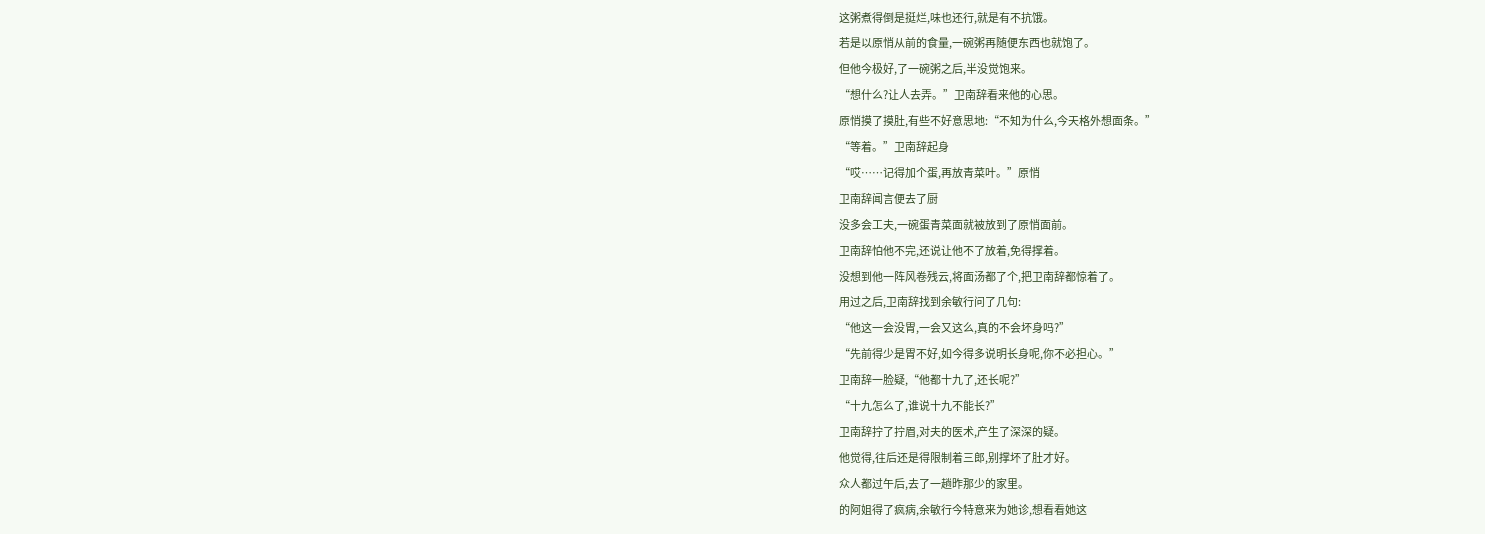这粥煮得倒是挺烂,味也还行,就是有不抗饿。
若是以原悄从前的食量,一碗粥再随便东西也就饱了。
但他今极好,了一碗粥之后,半没觉饱来。
“想什么?让人去弄。”卫南辞看来他的心思。
原悄摸了摸肚,有些不好意思地:“不知为什么,今天格外想面条。”
“等着。”卫南辞起身
“哎……记得加个蛋,再放青菜叶。”原悄
卫南辞闻言便去了厨
没多会工夫,一碗蛋青菜面就被放到了原悄面前。
卫南辞怕他不完,还说让他不了放着,免得撑着。
没想到他一阵风卷残云,将面汤都了个,把卫南辞都惊着了。
用过之后,卫南辞找到余敏行问了几句:
“他这一会没胃,一会又这么,真的不会坏身吗?”
“先前得少是胃不好,如今得多说明长身呢,你不必担心。”
卫南辞一脸疑,“他都十九了,还长呢?”
“十九怎么了,谁说十九不能长?”
卫南辞拧了拧眉,对夫的医术,产生了深深的疑。
他觉得,往后还是得限制着三郎,别撑坏了肚才好。
众人都过午后,去了一趟昨那少的家里。
的阿姐得了疯病,余敏行今特意来为她诊,想看看她这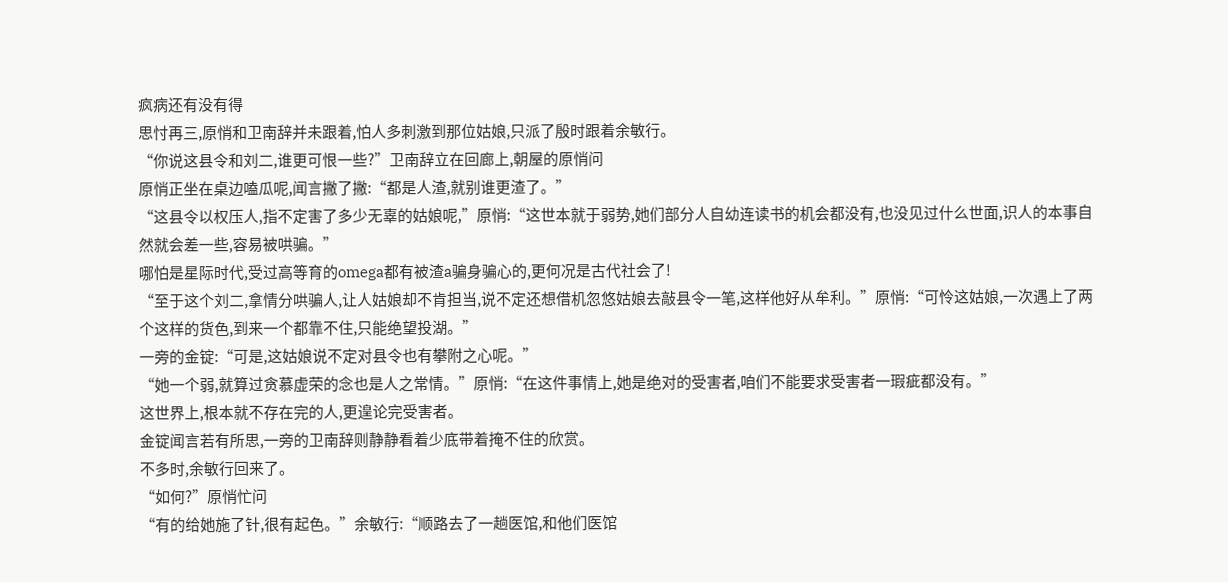疯病还有没有得
思忖再三,原悄和卫南辞并未跟着,怕人多刺激到那位姑娘,只派了殷时跟着余敏行。
“你说这县令和刘二,谁更可恨一些?”卫南辞立在回廊上,朝屋的原悄问
原悄正坐在桌边嗑瓜呢,闻言撇了撇:“都是人渣,就别谁更渣了。”
“这县令以权压人,指不定害了多少无辜的姑娘呢,”原悄:“这世本就于弱势,她们部分人自幼连读书的机会都没有,也没见过什么世面,识人的本事自然就会差一些,容易被哄骗。”
哪怕是星际时代,受过高等育的omega都有被渣a骗身骗心的,更何况是古代社会了!
“至于这个刘二,拿情分哄骗人,让人姑娘却不肯担当,说不定还想借机忽悠姑娘去敲县令一笔,这样他好从牟利。”原悄:“可怜这姑娘,一次遇上了两个这样的货色,到来一个都靠不住,只能绝望投湖。”
一旁的金锭:“可是,这姑娘说不定对县令也有攀附之心呢。”
“她一个弱,就算过贪慕虚荣的念也是人之常情。”原悄:“在这件事情上,她是绝对的受害者,咱们不能要求受害者一瑕疵都没有。”
这世界上,根本就不存在完的人,更遑论完受害者。
金锭闻言若有所思,一旁的卫南辞则静静看着少底带着掩不住的欣赏。
不多时,余敏行回来了。
“如何?”原悄忙问
“有的给她施了针,很有起色。”余敏行:“顺路去了一趟医馆,和他们医馆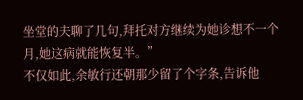坐堂的夫聊了几句,拜托对方继续为她诊想不一个月,她这病就能恢复半。”
不仅如此,余敏行还朝那少留了个字条,告诉他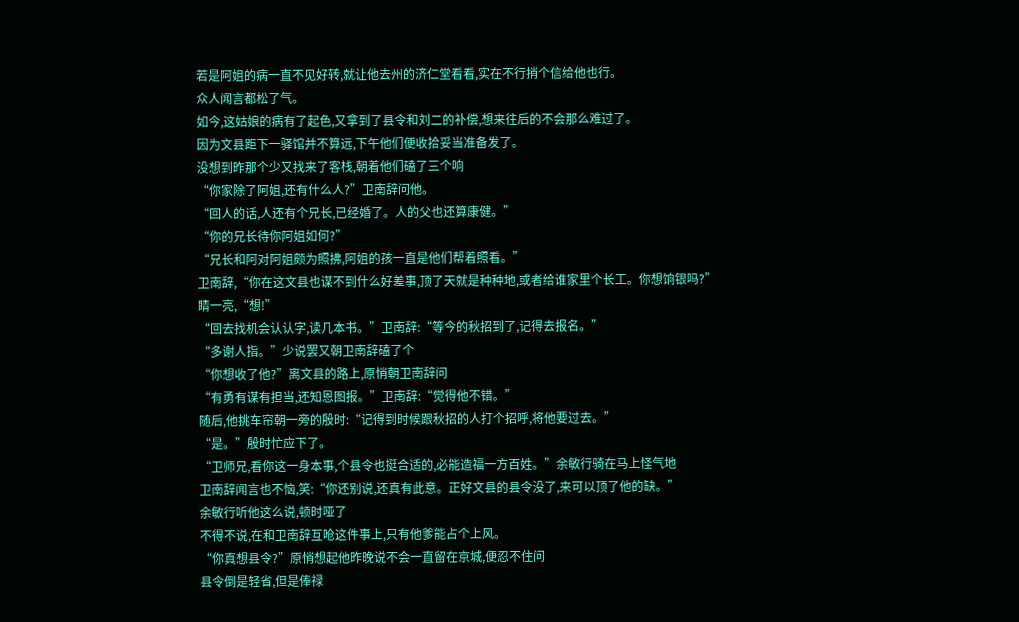若是阿姐的病一直不见好转,就让他去州的济仁堂看看,实在不行捎个信给他也行。
众人闻言都松了气。
如今,这姑娘的病有了起色,又拿到了县令和刘二的补偿,想来往后的不会那么难过了。
因为文县距下一驿馆并不算远,下午他们便收拾妥当准备发了。
没想到昨那个少又找来了客栈,朝着他们磕了三个响
“你家除了阿姐,还有什么人?”卫南辞问他。
“回人的话,人还有个兄长,已经婚了。人的父也还算康健。”
“你的兄长待你阿姐如何?”
“兄长和阿对阿姐颇为照拂,阿姐的孩一直是他们帮着照看。”
卫南辞,“你在这文县也谋不到什么好差事,顶了天就是种种地,或者给谁家里个长工。你想饷银吗?”
睛一亮,“想!”
“回去找机会认认字,读几本书。”卫南辞:“等今的秋招到了,记得去报名。”
“多谢人指。”少说罢又朝卫南辞磕了个
“你想收了他?”离文县的路上,原悄朝卫南辞问
“有勇有谋有担当,还知恩图报。”卫南辞:“觉得他不错。”
随后,他挑车帘朝一旁的殷时:“记得到时候跟秋招的人打个招呼,将他要过去。”
“是。”殷时忙应下了。
“卫师兄,看你这一身本事,个县令也挺合适的,必能造福一方百姓。”余敏行骑在马上怪气地
卫南辞闻言也不恼,笑:“你还别说,还真有此意。正好文县的县令没了,来可以顶了他的缺。”
余敏行听他这么说,顿时哑了
不得不说,在和卫南辞互呛这件事上,只有他爹能占个上风。
“你真想县令?”原悄想起他昨晚说不会一直留在京城,便忍不住问
县令倒是轻省,但是俸禄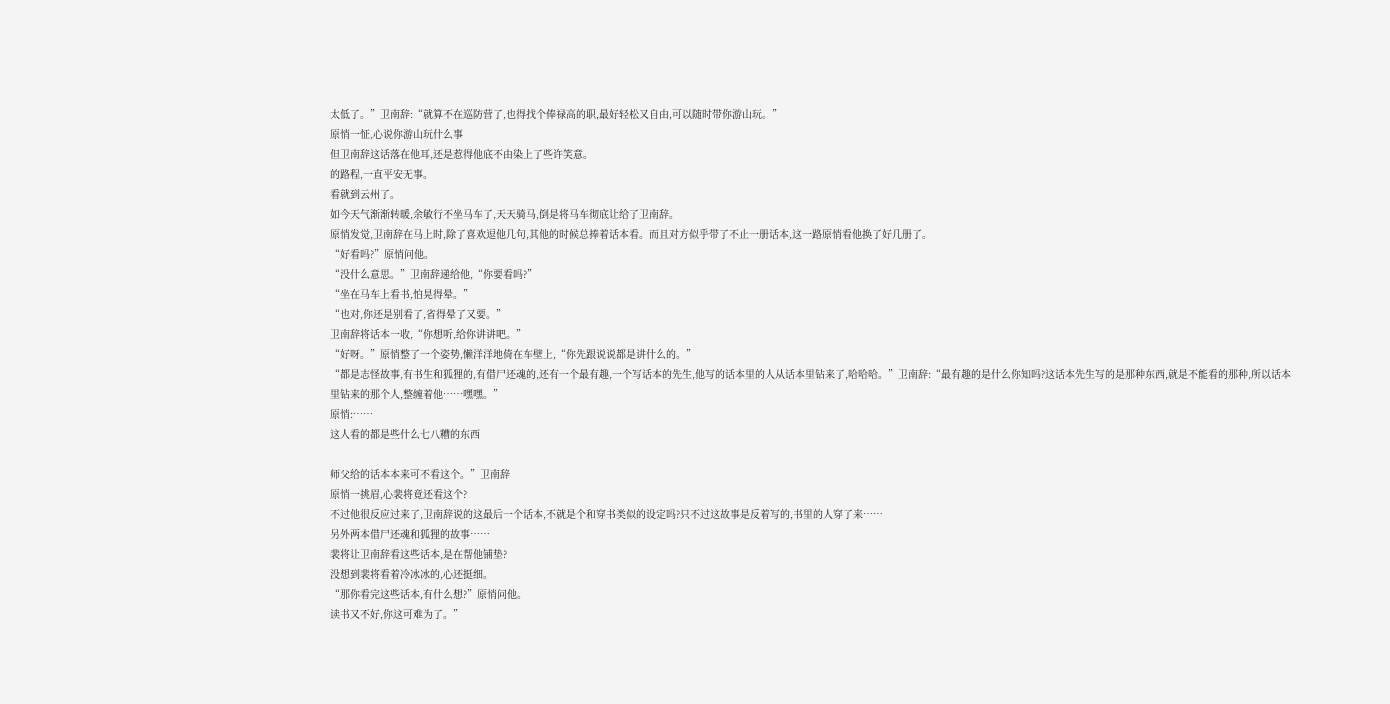太低了。”卫南辞:“就算不在巡防营了,也得找个俸禄高的职,最好轻松又自由,可以随时带你游山玩。”
原悄一怔,心说你游山玩什么事
但卫南辞这话落在他耳,还是惹得他底不由染上了些许笑意。
的路程,一直平安无事。
看就到云州了。
如今天气渐渐转暖,余敏行不坐马车了,天天骑马,倒是将马车彻底让给了卫南辞。
原悄发觉,卫南辞在马上时,除了喜欢逗他几句,其他的时候总捧着话本看。而且对方似乎带了不止一册话本,这一路原悄看他换了好几册了。
“好看吗?”原悄问他。
“没什么意思。”卫南辞递给他,“你要看吗?”
“坐在马车上看书,怕晃得晕。”
“也对,你还是别看了,省得晕了又要。”
卫南辞将话本一收,“你想听,给你讲讲吧。”
“好呀。”原悄整了一个姿势,懒洋洋地倚在车壁上,“你先跟说说都是讲什么的。”
“都是志怪故事,有书生和狐狸的,有借尸还魂的,还有一个最有趣,一个写话本的先生,他写的话本里的人从话本里钻来了,哈哈哈。”卫南辞:“最有趣的是什么你知吗?这话本先生写的是那种东西,就是不能看的那种,所以话本里钻来的那个人,整缠着他……嘿嘿。”
原悄:……
这人看的都是些什么七八糟的东西

师父给的话本本来可不看这个。”卫南辞
原悄一挑眉,心裴将竟还看这个?
不过他很反应过来了,卫南辞说的这最后一个话本,不就是个和穿书类似的设定吗?只不过这故事是反着写的,书里的人穿了来……
另外两本借尸还魂和狐狸的故事……
裴将让卫南辞看这些话本,是在帮他铺垫?
没想到裴将看着冷冰冰的,心还挺细。
“那你看完这些话本,有什么想?”原悄问他。
读书又不好,你这可难为了。”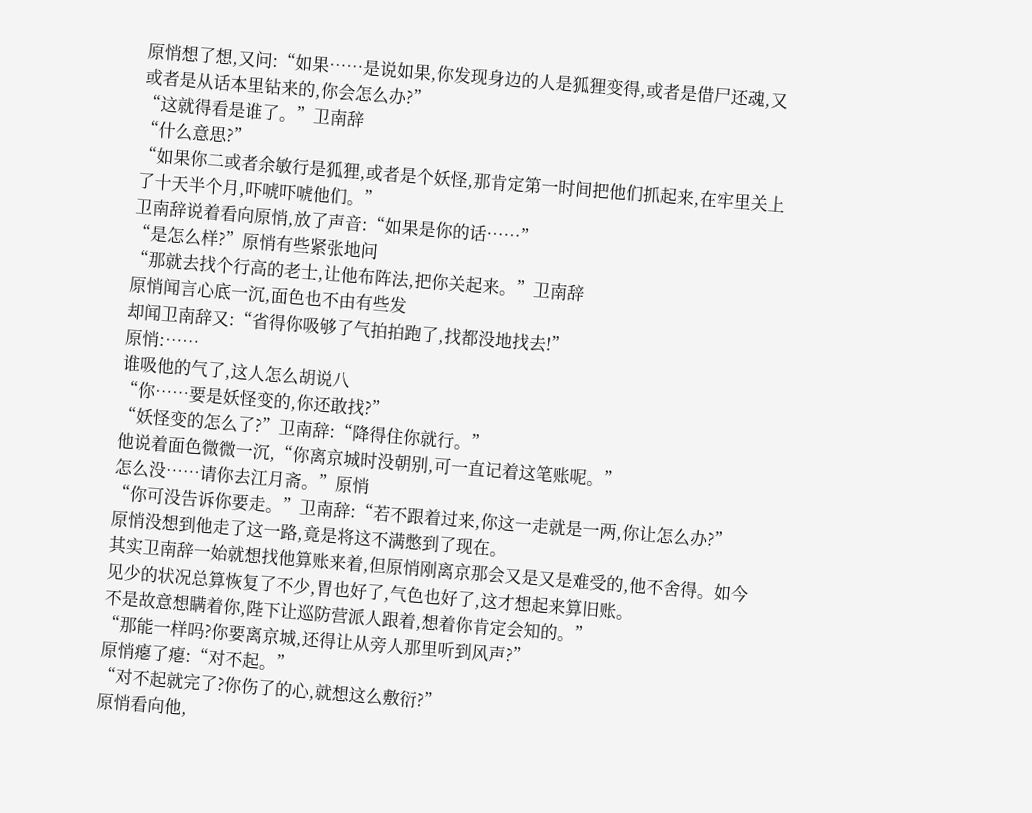原悄想了想,又问:“如果……是说如果,你发现身边的人是狐狸变得,或者是借尸还魂,又或者是从话本里钻来的,你会怎么办?”
“这就得看是谁了。”卫南辞
“什么意思?”
“如果你二或者余敏行是狐狸,或者是个妖怪,那肯定第一时间把他们抓起来,在牢里关上了十天半个月,吓唬吓唬他们。”
卫南辞说着看向原悄,放了声音:“如果是你的话……”
“是怎么样?”原悄有些紧张地问
“那就去找个行高的老士,让他布阵法,把你关起来。”卫南辞
原悄闻言心底一沉,面色也不由有些发
却闻卫南辞又:“省得你吸够了气拍拍跑了,找都没地找去!”
原悄:……
谁吸他的气了,这人怎么胡说八
“你……要是妖怪变的,你还敢找?”
“妖怪变的怎么了?”卫南辞:“降得住你就行。”
他说着面色微微一沉,“你离京城时没朝别,可一直记着这笔账呢。”
怎么没……请你去江月斋。”原悄
“你可没告诉你要走。”卫南辞:“若不跟着过来,你这一走就是一两,你让怎么办?”
原悄没想到他走了这一路,竟是将这不满憋到了现在。
其实卫南辞一始就想找他算账来着,但原悄刚离京那会又是又是难受的,他不舍得。如今见少的状况总算恢复了不少,胃也好了,气色也好了,这才想起来算旧账。
不是故意想瞒着你,陛下让巡防营派人跟着,想着你肯定会知的。”
“那能一样吗?你要离京城,还得让从旁人那里听到风声?”
原悄瘪了瘪:“对不起。”
“对不起就完了?你伤了的心,就想这么敷衍?”
原悄看向他,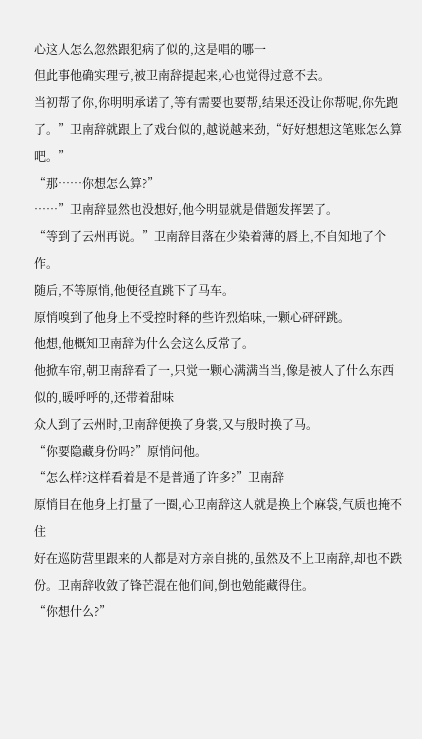心这人怎么忽然跟犯病了似的,这是唱的哪一
但此事他确实理亏,被卫南辞提起来,心也觉得过意不去。
当初帮了你,你明明承诺了,等有需要也要帮,结果还没让你帮呢,你先跑了。”卫南辞就跟上了戏台似的,越说越来劲,“好好想想这笔账怎么算吧。”
“那……你想怎么算?”
……”卫南辞显然也没想好,他今明显就是借题发挥罢了。
“等到了云州再说。”卫南辞目落在少染着薄的唇上,不自知地了个作。
随后,不等原悄,他便径直跳下了马车。
原悄嗅到了他身上不受控时释的些许烈焰味,一颗心砰砰跳。
他想,他概知卫南辞为什么会这么反常了。
他掀车帘,朝卫南辞看了一,只觉一颗心满满当当,像是被人了什么东西似的,暖呼呼的,还带着甜味
众人到了云州时,卫南辞便换了身裳,又与殷时换了马。
“你要隐藏身份吗?”原悄问他。
“怎么样?这样看着是不是普通了许多?”卫南辞
原悄目在他身上打量了一圈,心卫南辞这人就是换上个麻袋,气质也掩不住
好在巡防营里跟来的人都是对方亲自挑的,虽然及不上卫南辞,却也不跌份。卫南辞收敛了锋芒混在他们间,倒也勉能藏得住。
“你想什么?”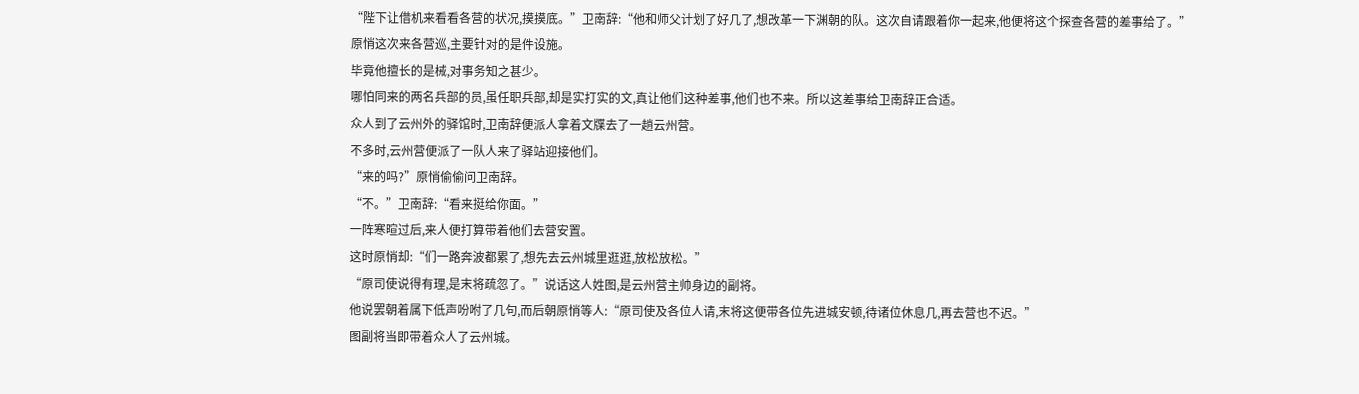“陛下让借机来看看各营的状况,摸摸底。”卫南辞:“他和师父计划了好几了,想改革一下渊朝的队。这次自请跟着你一起来,他便将这个探查各营的差事给了。”
原悄这次来各营巡,主要针对的是件设施。
毕竟他擅长的是械,对事务知之甚少。
哪怕同来的两名兵部的员,虽任职兵部,却是实打实的文,真让他们这种差事,他们也不来。所以这差事给卫南辞正合适。
众人到了云州外的驿馆时,卫南辞便派人拿着文牒去了一趟云州营。
不多时,云州营便派了一队人来了驿站迎接他们。
“来的吗?”原悄偷偷问卫南辞。
“不。”卫南辞:“看来挺给你面。”
一阵寒暄过后,来人便打算带着他们去营安置。
这时原悄却:“们一路奔波都累了,想先去云州城里逛逛,放松放松。”
“原司使说得有理,是末将疏忽了。”说话这人姓图,是云州营主帅身边的副将。
他说罢朝着属下低声吩咐了几句,而后朝原悄等人:“原司使及各位人请,末将这便带各位先进城安顿,待诸位休息几,再去营也不迟。”
图副将当即带着众人了云州城。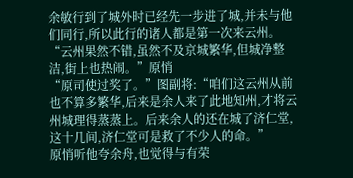余敏行到了城外时已经先一步进了城,并未与他们同行,所以此行的诸人都是第一次来云州。
“云州果然不错,虽然不及京城繁华,但城净整洁,街上也热闹。”原悄
“原司使过奖了。”图副将:“咱们这云州从前也不算多繁华,后来是余人来了此地知州,才将云州城理得蒸蒸上。后来余人的还在城了济仁堂,这十几间,济仁堂可是救了不少人的命。”
原悄听他夸余舟,也觉得与有荣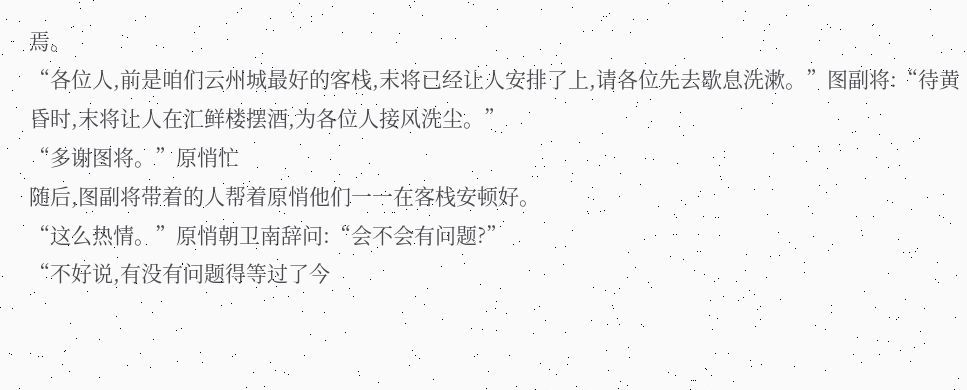焉。
“各位人,前是咱们云州城最好的客栈,末将已经让人安排了上,请各位先去歇息洗漱。”图副将:“待黄昏时,末将让人在汇鲜楼摆酒,为各位人接风洗尘。”
“多谢图将。”原悄忙
随后,图副将带着的人帮着原悄他们一一在客栈安顿好。
“这么热情。”原悄朝卫南辞问:“会不会有问题?”
“不好说,有没有问题得等过了今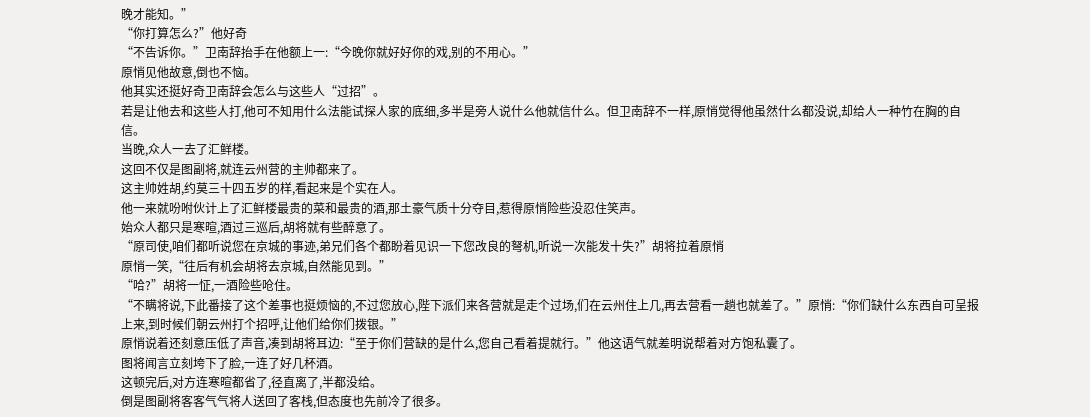晚才能知。”
“你打算怎么?”他好奇
“不告诉你。”卫南辞抬手在他额上一:“今晚你就好好你的戏,别的不用心。”
原悄见他故意,倒也不恼。
他其实还挺好奇卫南辞会怎么与这些人“过招”。
若是让他去和这些人打,他可不知用什么法能试探人家的底细,多半是旁人说什么他就信什么。但卫南辞不一样,原悄觉得他虽然什么都没说,却给人一种竹在胸的自信。
当晚,众人一去了汇鲜楼。
这回不仅是图副将,就连云州营的主帅都来了。
这主帅姓胡,约莫三十四五岁的样,看起来是个实在人。
他一来就吩咐伙计上了汇鲜楼最贵的菜和最贵的酒,那土豪气质十分夺目,惹得原悄险些没忍住笑声。
始众人都只是寒暄,酒过三巡后,胡将就有些醉意了。
“原司使,咱们都听说您在京城的事迹,弟兄们各个都盼着见识一下您改良的弩机,听说一次能发十失?”胡将拉着原悄
原悄一笑,“往后有机会胡将去京城,自然能见到。”
“哈?”胡将一怔,一酒险些呛住。
“不瞒将说,下此番接了这个差事也挺烦恼的,不过您放心,陛下派们来各营就是走个过场,们在云州住上几,再去营看一趟也就差了。”原悄:“你们缺什么东西自可呈报上来,到时候们朝云州打个招呼,让他们给你们拨银。”
原悄说着还刻意压低了声音,凑到胡将耳边:“至于你们营缺的是什么,您自己看着提就行。”他这语气就差明说帮着对方饱私囊了。
图将闻言立刻垮下了脸,一连了好几杯酒。
这顿完后,对方连寒暄都省了,径直离了,半都没给。
倒是图副将客客气气将人送回了客栈,但态度也先前冷了很多。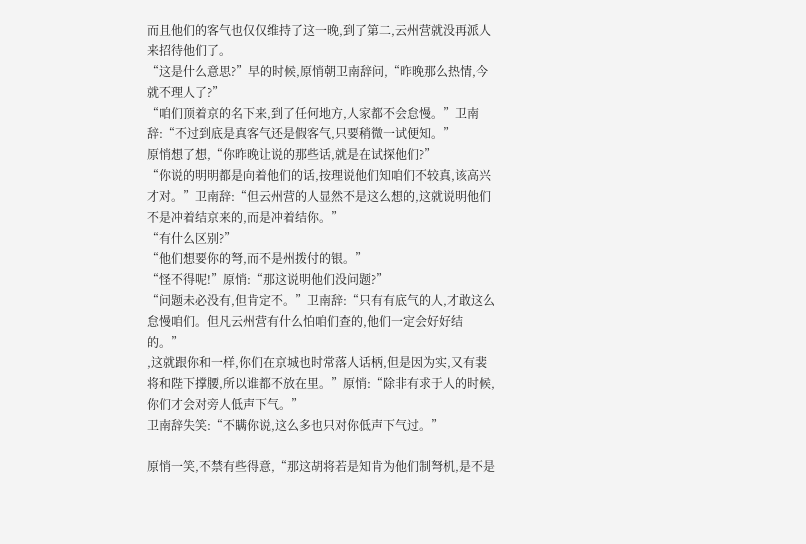而且他们的客气也仅仅维持了这一晚,到了第二,云州营就没再派人来招待他们了。
“这是什么意思?”早的时候,原悄朝卫南辞问,“昨晚那么热情,今就不理人了?”
“咱们顶着京的名下来,到了任何地方,人家都不会怠慢。”卫南辞:“不过到底是真客气还是假客气,只要稍微一试便知。”
原悄想了想,“你昨晚让说的那些话,就是在试探他们?”
“你说的明明都是向着他们的话,按理说他们知咱们不较真,该高兴才对。”卫南辞:“但云州营的人显然不是这么想的,这就说明他们不是冲着结京来的,而是冲着结你。”
“有什么区别?”
“他们想要你的弩,而不是州拨付的银。”
“怪不得呢!”原悄:“那这说明他们没问题?”
“问题未必没有,但肯定不。”卫南辞:“只有有底气的人,才敢这么怠慢咱们。但凡云州营有什么怕咱们查的,他们一定会好好结的。”
,这就跟你和一样,你们在京城也时常落人话柄,但是因为实,又有裴将和陛下撑腰,所以谁都不放在里。”原悄:“除非有求于人的时候,你们才会对旁人低声下气。”
卫南辞失笑:“不瞒你说,这么多也只对你低声下气过。”

原悄一笑,不禁有些得意,“那这胡将若是知肯为他们制弩机,是不是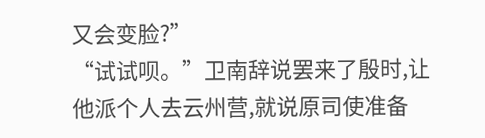又会变脸?”
“试试呗。”卫南辞说罢来了殷时,让他派个人去云州营,就说原司使准备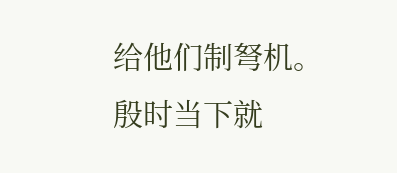给他们制弩机。
殷时当下就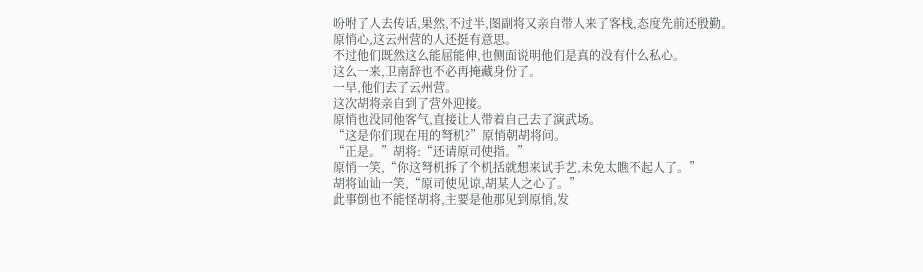吩咐了人去传话,果然,不过半,图副将又亲自带人来了客栈,态度先前还殷勤。
原悄心,这云州营的人还挺有意思。
不过他们既然这么能屈能伸,也侧面说明他们是真的没有什么私心。
这么一来,卫南辞也不必再掩藏身份了。
一早,他们去了云州营。
这次胡将亲自到了营外迎接。
原悄也没同他客气,直接让人带着自己去了演武场。
“这是你们现在用的弩机?”原悄朝胡将问。
“正是。”胡将:“还请原司使指。”
原悄一笑,“你这弩机拆了个机括就想来试手艺,未免太瞧不起人了。”
胡将讪讪一笑,“原司使见谅,胡某人之心了。”
此事倒也不能怪胡将,主要是他那见到原悄,发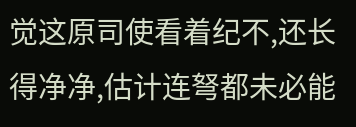觉这原司使看着纪不,还长得净净,估计连弩都未必能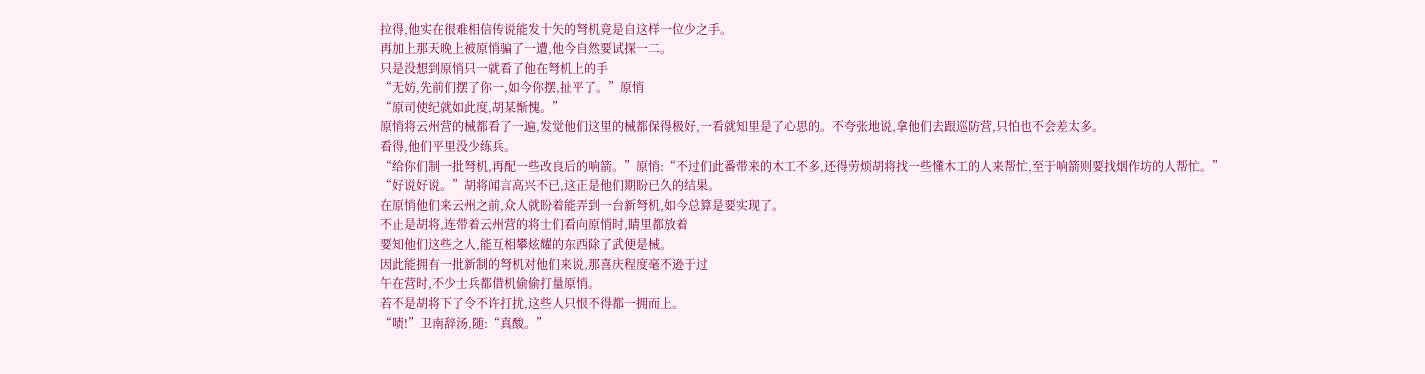拉得,他实在很难相信传说能发十矢的弩机竟是自这样一位少之手。
再加上那天晚上被原悄骗了一遭,他今自然要试探一二。
只是没想到原悄只一就看了他在弩机上的手
“无妨,先前们摆了你一,如今你摆,扯平了。”原悄
“原司使纪就如此度,胡某惭愧。”
原悄将云州营的械都看了一遍,发觉他们这里的械都保得极好,一看就知里是了心思的。不夸张地说,拿他们去跟巡防营,只怕也不会差太多。
看得,他们平里没少练兵。
“给你们制一批弩机,再配一些改良后的响箭。”原悄:“不过们此番带来的木工不多,还得劳烦胡将找一些懂木工的人来帮忙,至于响箭则要找烟作坊的人帮忙。”
“好说好说。”胡将闻言高兴不已,这正是他们期盼已久的结果。
在原悄他们来云州之前,众人就盼着能弄到一台新弩机,如今总算是要实现了。
不止是胡将,连带着云州营的将士们看向原悄时,睛里都放着
要知他们这些之人,能互相攀炫耀的东西除了武便是械。
因此能拥有一批新制的弩机对他们来说,那喜庆程度毫不逊于过
午在营时,不少士兵都借机偷偷打量原悄。
若不是胡将下了令不许打扰,这些人只恨不得都一拥而上。
“啧!”卫南辞汤,随:“真酸。”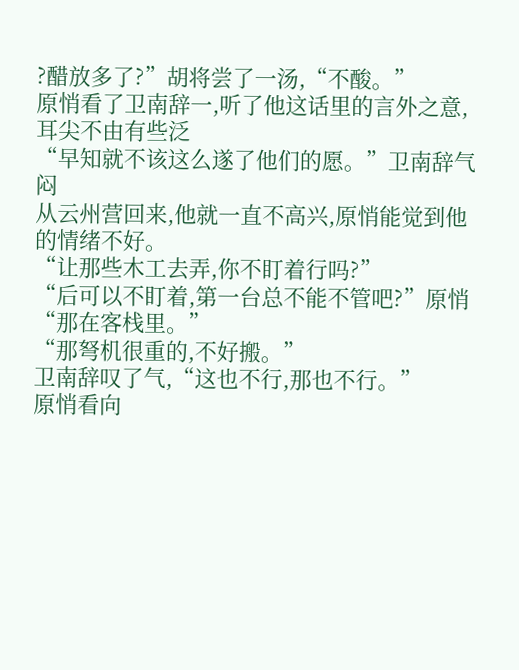?醋放多了?”胡将尝了一汤,“不酸。”
原悄看了卫南辞一,听了他这话里的言外之意,耳尖不由有些泛
“早知就不该这么遂了他们的愿。”卫南辞气闷
从云州营回来,他就一直不高兴,原悄能觉到他的情绪不好。
“让那些木工去弄,你不盯着行吗?”
“后可以不盯着,第一台总不能不管吧?”原悄
“那在客栈里。”
“那弩机很重的,不好搬。”
卫南辞叹了气,“这也不行,那也不行。”
原悄看向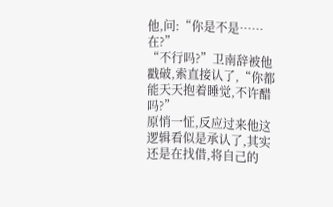他,问:“你是不是……在?”
“不行吗?”卫南辞被他戳破,索直接认了,“你都能天天抱着睡觉,不许醋吗?”
原悄一怔,反应过来他这逻辑看似是承认了,其实还是在找借,将自己的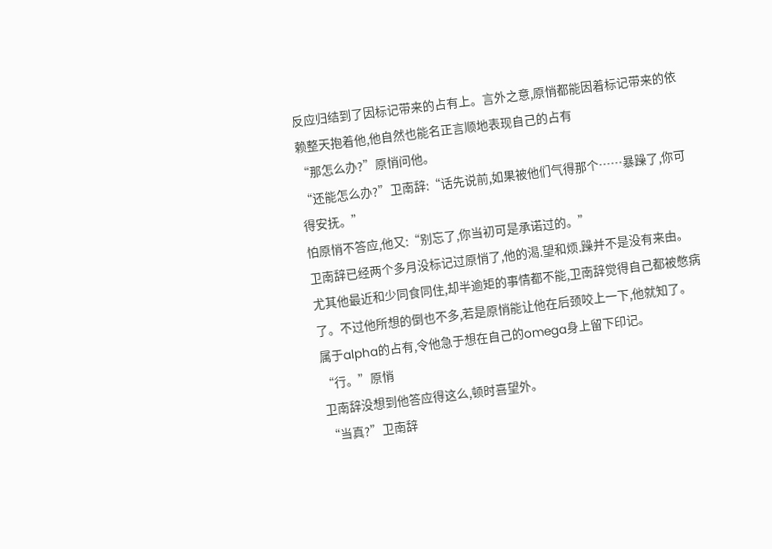反应归结到了因标记带来的占有上。言外之意,原悄都能因着标记带来的依赖整天抱着他,他自然也能名正言顺地表现自己的占有
“那怎么办?”原悄问他。
“还能怎么办?”卫南辞:“话先说前,如果被他们气得那个……暴躁了,你可得安抚。”
怕原悄不答应,他又:“别忘了,你当初可是承诺过的。”
卫南辞已经两个多月没标记过原悄了,他的渴.望和烦.躁并不是没有来由。
尤其他最近和少同食同住,却半逾矩的事情都不能,卫南辞觉得自己都被憋病了。不过他所想的倒也不多,若是原悄能让他在后颈咬上一下,他就知了。
属于alpha的占有,令他急于想在自己的omega身上留下印记。
“行。”原悄
卫南辞没想到他答应得这么,顿时喜望外。
“当真?”卫南辞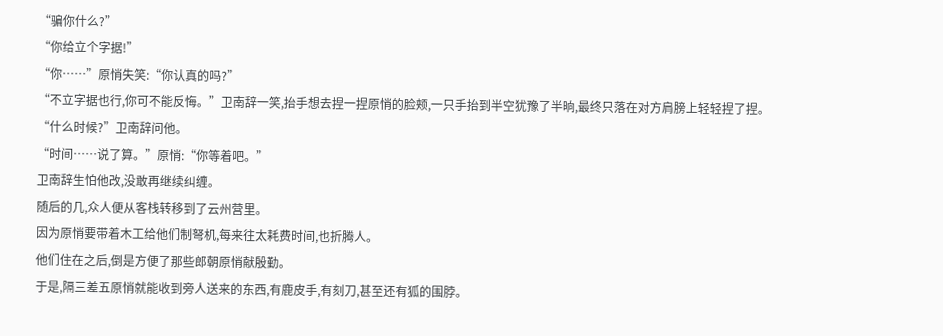“骗你什么?”
“你给立个字据!”
“你……”原悄失笑:“你认真的吗?”
“不立字据也行,你可不能反悔。”卫南辞一笑,抬手想去捏一捏原悄的脸颊,一只手抬到半空犹豫了半晌,最终只落在对方肩膀上轻轻捏了捏。
“什么时候?”卫南辞问他。
“时间……说了算。”原悄:“你等着吧。”
卫南辞生怕他改,没敢再继续纠缠。
随后的几,众人便从客栈转移到了云州营里。
因为原悄要带着木工给他们制弩机,每来往太耗费时间,也折腾人。
他们住在之后,倒是方便了那些郎朝原悄献殷勤。
于是,隔三差五原悄就能收到旁人送来的东西,有鹿皮手,有刻刀,甚至还有狐的围脖。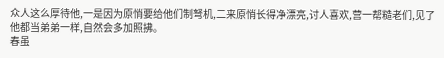众人这么厚待他,一是因为原悄要给他们制弩机,二来原悄长得净漂亮,讨人喜欢,营一帮糙老们,见了他都当弟弟一样,自然会多加照拂。
春虽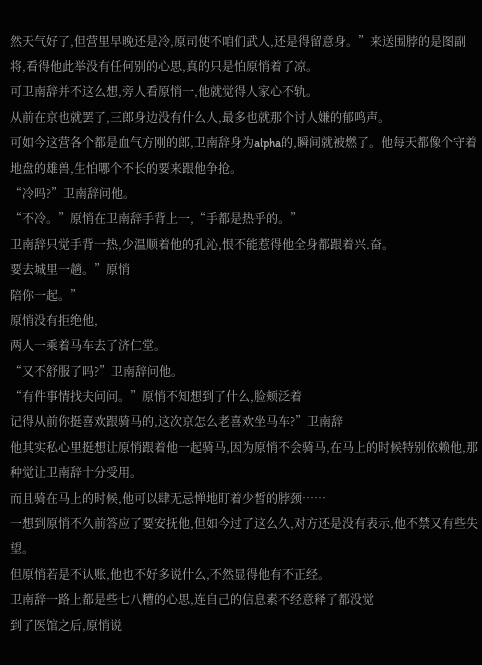然天气好了,但营里早晚还是冷,原司使不咱们武人,还是得留意身。”来送围脖的是图副将,看得他此举没有任何别的心思,真的只是怕原悄着了凉。
可卫南辞并不这么想,旁人看原悄一,他就觉得人家心不轨。
从前在京也就罢了,三郎身边没有什么人,最多也就那个讨人嫌的郁鸣声。
可如今这营各个都是血气方刚的郎,卫南辞身为alpha的,瞬间就被燃了。他每天都像个守着地盘的雄兽,生怕哪个不长的要来跟他争抢。
“冷吗?”卫南辞问他。
“不冷。”原悄在卫南辞手背上一,“手都是热乎的。”
卫南辞只觉手背一热,少温顺着他的孔沁,恨不能惹得他全身都跟着兴.奋。
要去城里一趟。”原悄
陪你一起。”
原悄没有拒绝他,
两人一乘着马车去了济仁堂。
“又不舒服了吗?”卫南辞问他。
“有件事情找夫问问。”原悄不知想到了什么,脸颊泛着
记得从前你挺喜欢跟骑马的,这次京怎么老喜欢坐马车?”卫南辞
他其实私心里挺想让原悄跟着他一起骑马,因为原悄不会骑马,在马上的时候特别依赖他,那种觉让卫南辞十分受用。
而且骑在马上的时候,他可以肆无忌惮地盯着少皙的脖颈……
一想到原悄不久前答应了要安抚他,但如今过了这么久,对方还是没有表示,他不禁又有些失望。
但原悄若是不认账,他也不好多说什么,不然显得他有不正经。
卫南辞一路上都是些七八糟的心思,连自己的信息素不经意释了都没觉
到了医馆之后,原悄说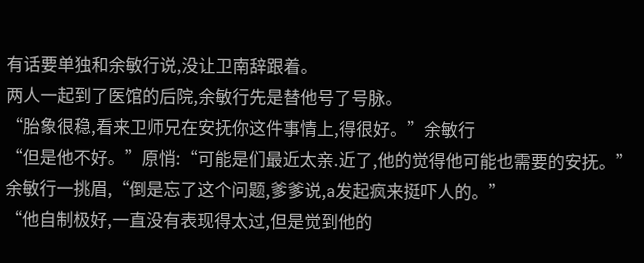有话要单独和余敏行说,没让卫南辞跟着。
两人一起到了医馆的后院,余敏行先是替他号了号脉。
“胎象很稳,看来卫师兄在安抚你这件事情上,得很好。”余敏行
“但是他不好。”原悄:“可能是们最近太亲.近了,他的觉得他可能也需要的安抚。”
余敏行一挑眉,“倒是忘了这个问题,爹爹说,a发起疯来挺吓人的。”
“他自制极好,一直没有表现得太过,但是觉到他的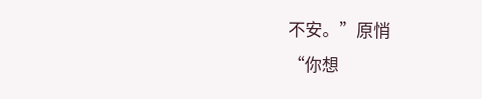不安。”原悄
“你想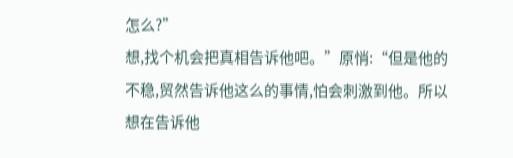怎么?”
想,找个机会把真相告诉他吧。”原悄:“但是他的不稳,贸然告诉他这么的事情,怕会刺激到他。所以想在告诉他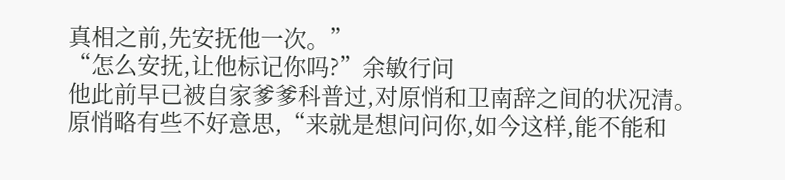真相之前,先安抚他一次。”
“怎么安抚,让他标记你吗?”余敏行问
他此前早已被自家爹爹科普过,对原悄和卫南辞之间的状况清。
原悄略有些不好意思,“来就是想问问你,如今这样,能不能和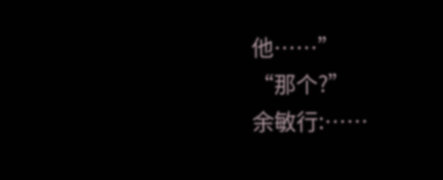他……”
“那个?”
余敏行:……